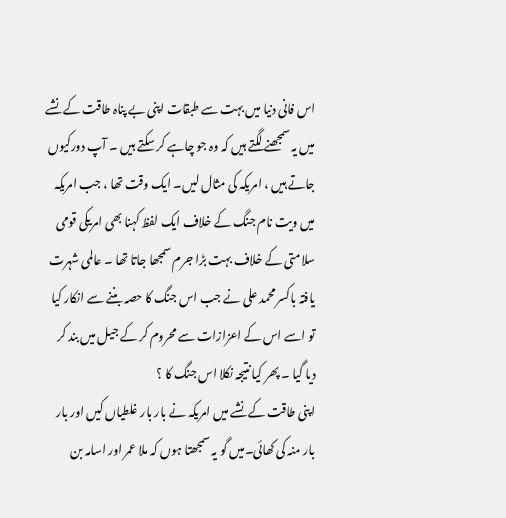اس فانی دنیا میں بہت سے طبقات اپنی بے پناہ طاقت کے نشے میں یہ سمجھنے لگتے ہیں کہ وہ جو چاہے کر سکتے ہیں ۔ آپ دورکیوں جاتے ہیں ، امریکہ کی مثال لیں۔ ایک وقت تھا ، جب امریکہ میں ویت نام جنگ کے خلاف ایک لفظ کہنا بھی امریکی قومی سلامتی کے خلاف بہت بڑا جرم سمجھا جاتا تھا ۔ عالمی شہرت یافتہ باکسر محمد علی نے جب اس جنگ کا حصہ بننے سے انکار کیا تو اسے اس کے اعزازات سے محروم کر کے جیل میں بند کر دیا گیا ۔ پھر کیا نتیجہ نکلا اس جنگ کا ؟
اپنی طاقت کے نشے میں امریکہ نے بار بار غلطیاں کیں اور بار بار منہ کی کھائی۔میں گو یہ سمجھتا ہوں کہ ملا عمر اور اسامہ بن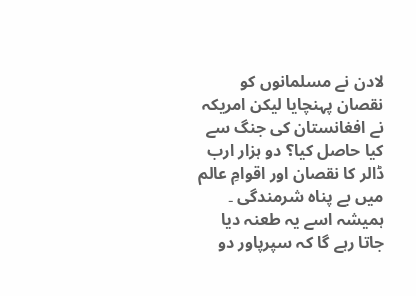لادن نے مسلمانوں کو نقصان پہنچایا لیکن امریکہ نے افغانستان کی جنگ سے کیا حاصل کیا؟ دو ہزار ارب ڈالر کا نقصان اور اقوامِ عالم میں بے پناہ شرمندگی ۔ ہمیشہ اسے یہ طعنہ دیا جاتا رہے گا کہ سپرپاور دو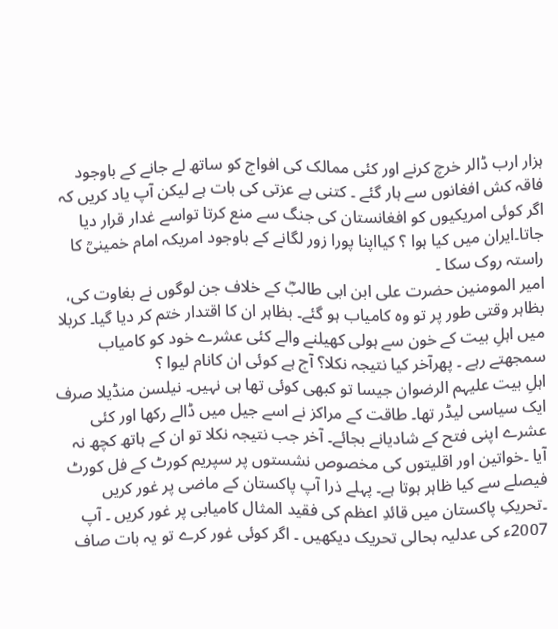ہزار ارب ڈالر خرچ کرنے اور کئی ممالک کی افواج کو ساتھ لے جانے کے باوجود فاقہ کش افغانوں سے ہار گئے ۔ کتنی بے عزتی کی بات ہے لیکن آپ یاد کریں کہ اگر کوئی امریکیوں کو افغانستان کی جنگ سے منع کرتا تواسے غدار قرار دیا جاتا۔ایران میں کیا ہوا ؟ کیااپنا پورا زور لگانے کے باوجود امریکہ امام خمینیؒ کا راستہ روک سکا ۔
امیر المومنین حضرت علی ابن ابی طالبؓ کے خلاف جن لوگوں نے بغاوت کی، بظاہر وقتی طور پر تو وہ کامیاب ہو گئے۔ بظاہر ان کا اقتدار ختم کر دیا گیا۔ کربلا میں اہلِ بیت کے خون سے ہولی کھیلنے والے کئی عشرے خود کو کامیاب سمجھتے رہے ۔ پھرآخر کیا نتیجہ نکلا؟ آج ہے کوئی ان کانام لیوا ؟
اہلِ بیت علیہم الرضوان جیسا تو کبھی کوئی تھا ہی نہیں۔ نیلسن منڈیلا صرف ایک سیاسی لیڈر تھا۔ طاقت کے مراکز نے اسے جیل میں ڈالے رکھا اور کئی عشرے اپنی فتح کے شادیانے بجائے۔ آخر جب نتیجہ نکلا تو ان کے ہاتھ کچھ نہ آیا ۔خواتین اور اقلیتوں کی مخصوص نشستوں پر سپریم کورٹ کے فل کورٹ فیصلے سے کیا ظاہر ہوتا ہے۔ پہلے ذرا آپ پاکستان کے ماضی پر غور کریں ۔تحریکِ پاکستان میں قائدِ اعظم کی فقید المثال کامیابی پر غور کریں ۔ آپ 2007ء کی عدلیہ بحالی تحریک دیکھیں ۔ اگر کوئی غور کرے تو یہ بات صاف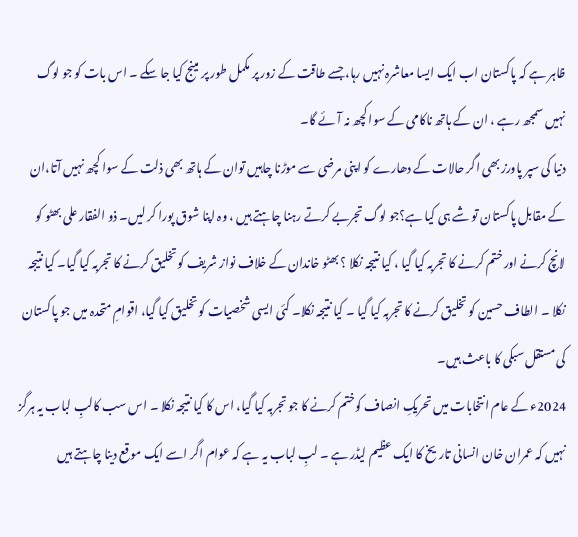ظاہر ہے کہ پاکستان اب ایک ایسا معاشرہ نہیں رہا، جسے طاقت کے زور پر مکمل طور پر مینج کیا جا سکے ۔ اس بات کو جو لوگ نہیں سمجھ رہے ، ان کے ہاتھ ناکامی کے سوا کچھ نہ آئے گا۔
دنیا کی سپر پاورز بھی اگر حالات کے دھارے کو اپنی مرضی سے موڑنا چاہیں توان کے ہاتھ بھی ذلت کے سوا کچھ نہیں آتا،ان کے مقابل پاکستان تو شے ہی کیا ہے؟جو لوگ تجربے کرتے رہنا چاہتے ہیں ، وہ اپنا شوق پورا کر لیں۔ ذو الفقار علی بھٹو کو لانچ کرنے اور ختم کرنے کا تجربہ کیا گیا ، کیا نتیجہ نکلا ؟ بھٹو خاندان کے خلاف نواز شریف کو تخلیق کرنے کا تجربہ کیا گیا۔ کیا نتیجہ نکلا ۔ الطاف حسین کو تخلیق کرنے کا تجربہ کیا گیا ۔ کیا نتیجہ نکلا۔ کئی ایسی شخصیات کو تخلیق کیا گیا، اقوامِ متحدہ میں جو پاکستان کی مستقل سبکی کا باعث ہیں۔
2024ء کے عام انتخابات میں تحریکِ انصاف کوختم کرنے کا جو تجربہ کیا گیا، اس کا کیا نتیجہ نکلا ۔ اس سب کالبِ لباب یہ ہرگز نہیں کہ عمران خان انسانی تاریخ کا ایک عظیم لیڈر ہے ۔ لبِ لباب یہ ہے کہ عوام اگر اسے ایک موقع دینا چاہتے ہیں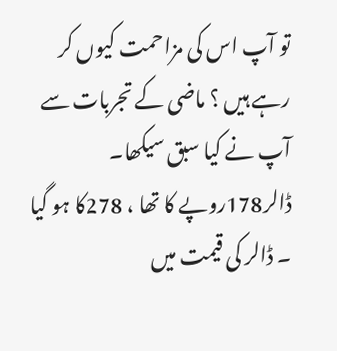تو آپ اس کی مزاحمت کیوں کر رہے ہیں ؟ ماضی کے تجربات سے آپ نے کیا سبق سیکھا۔ ڈالر178روپے کا تھا ، 278کا ہو گیا ۔ ڈالر کی قیمت میں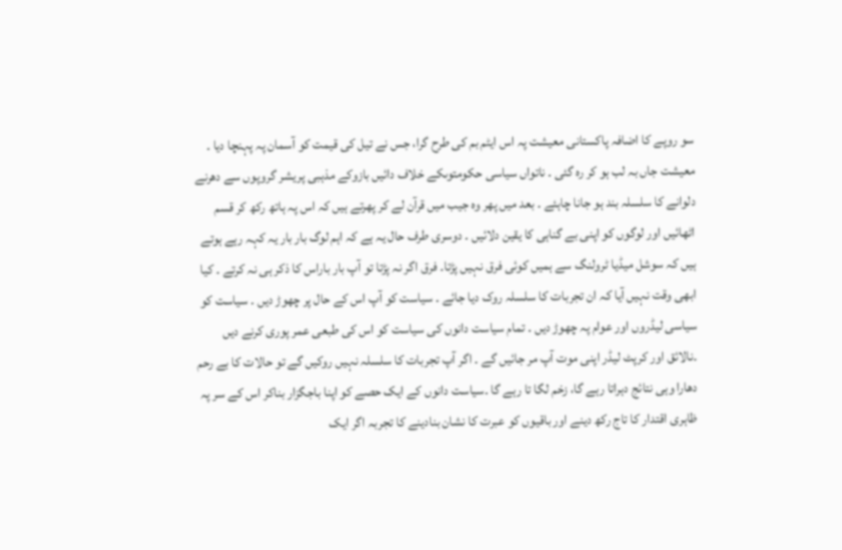سو روپے کا اضافہ پاکستانی معیشت پہ اس ایٹم بم کی طرح گرا، جس نے تیل کی قیمت کو آسمان پہ پہنچا دیا ۔ معیشت جاں بہ لب ہو کر رہ گئی ۔ ناتواں سیاسی حکومتوںکے خلاف دائیں بازوکے مذہبی پریشر گروپوں سے دھرنے دلوانے کا سلسلہ بند ہو جانا چاہئے ۔ بعد میں پھر وہ جیب میں قرآن لے کر پھرتے ہیں کہ اس پہ ہاتھ رکھ کر قسم اٹھائیں اور لوگوں کو اپنی بے گناہی کا یقین دلائیں ۔ دوسری طرف حال یہ ہے کہ اہم لوگ بار بار یہ کہہ رہے ہوتے ہیں کہ سوشل میڈیا ٹرولنگ سے ہمیں کوئی فرق نہیں پڑتا۔ فرق اگر نہ پڑتا تو آپ بار باراس کا ذکر ہی نہ کرتے ۔ کیا ابھی وقت نہیں آیا کہ ان تجربات کا سلسلہ روک دیا جائے ۔ سیاست کو آپ اس کے حال پر چھوڑ دیں ۔ سیاست کو سیاسی لیڈروں اور عوام پہ چھوڑ دیں ۔ تمام سیاست دانوں کی سیاست کو اس کی طبعی عمر پوری کرنے دیں ۔نالائق اور کرپٹ لیڈر اپنی موت آپ مر جائیں گے ۔ اگر آپ تجربات کا سلسلہ نہیں روکیں گے تو حالات کا بے رحم دھارا وہی نتائج دہراتا رہے گا، زخم لگا تا رہے گا ۔سیاست دانوں کے ایک حصے کو اپنا باجگزار بناکر اس کے سر پہ ظاہری اقتدار کا تاج رکھ دینے اور باقیوں کو عبرت کا نشان بنادینے کا تجربہ اگر ایک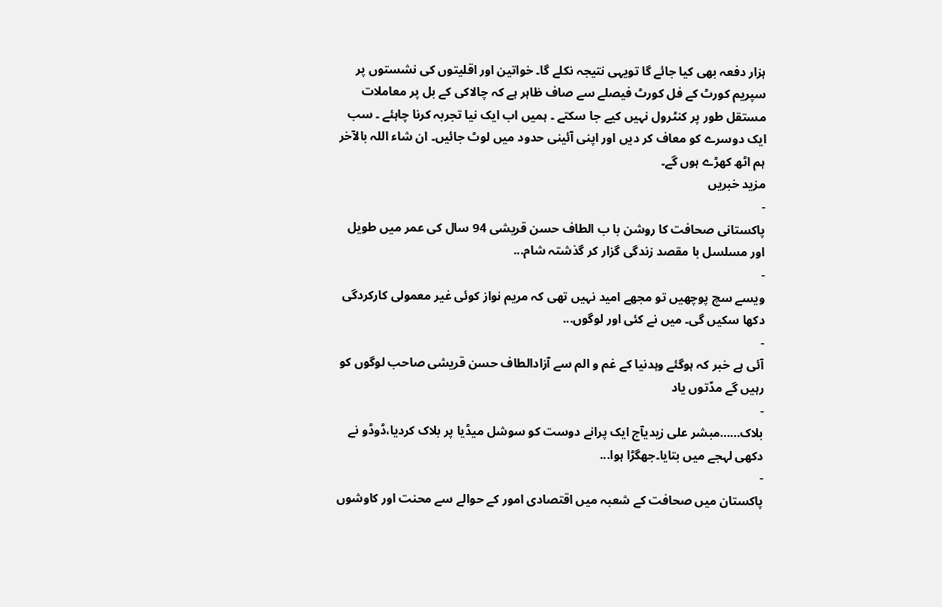ہزار دفعہ بھی کیا جائے گا تویہی نتیجہ نکلے گا۔ خواتین اور اقلیتوں کی نشستوں پر سپریم کورٹ کے فل کورٹ فیصلے سے صاف ظاہر ہے کہ چالاکی کے بل پر معاملات مستقل طور پر کنٹرول نہیں کیے جا سکتے ۔ ہمیں اب ایک نیا تجربہ کرنا چاہئے ۔ سب ایک دوسرے کو معاف کر دیں اور اپنی آئینی حدود میں لوٹ جائیں۔ ان شاء اللہ بالآخر ہم اٹھ کھڑے ہوں گے۔
مزید خبریں
-
پاکستانی صحافت کا روشن با ب الطاف حسن قریشی 94 سال کی عمر میں طویل اور مسلسل با مقصد زندگی گزار کر گذشتہ شام...
-
ویسے سچ پوچھیں تو مجھے امید نہیں تھی کہ مریم نواز کوئی غیر معمولی کارکردگی دکھا سکیں گی۔ میں نے کئی اور لوگوں...
-
آئی ہے خبر کہ ہوگئے وہدنیا کے غم و الم سے آزادالطاف حسن قریشی صاحب لوگوں کو رہیں گے مدّتوں یاد
-
بلاک……مبشر علی زیدیآج ایک پرانے دوست کو سوشل میڈیا پر بلاک کردیا،ڈوڈو نے دکھی لہجے میں بتایا۔جھگڑا ہوا...
-
پاکستان میں صحافت کے شعبہ میں اقتصادی امور کے حوالے سے محنت اور کاوشوں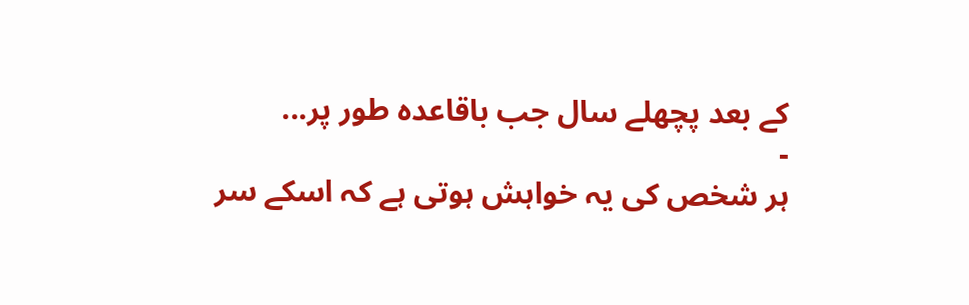کے بعد پچھلے سال جب باقاعدہ طور پر...
-
ہر شخص کی یہ خواہش ہوتی ہے کہ اسکے سر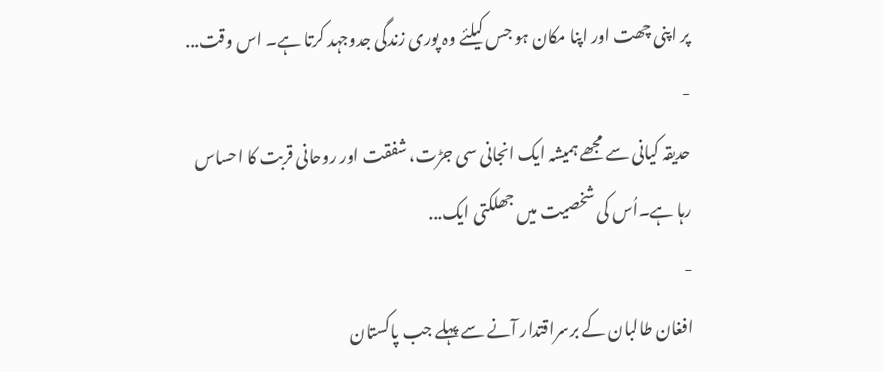پر اپنی چھت اور اپنا مکان ہو جس کیلئے وہ پوری زندگی جدوجہد کرتا ہے۔ اس وقت...
-
حدیقہ کیانی سے مجھے ہمیشہ ایک انجانی سی جڑت، شفقت اور روحانی قربت کا احساس رہا ہے۔اُس کی شخصیت میں جھلکتی ایک...
-
افغان طالبان کے برسراقتدار آنے سے پہلے جب پاکستان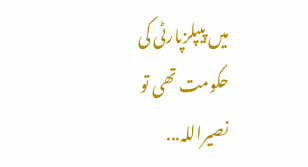میں پیپلزپارٹی کی حکومت تھی تو نصیراللہ...